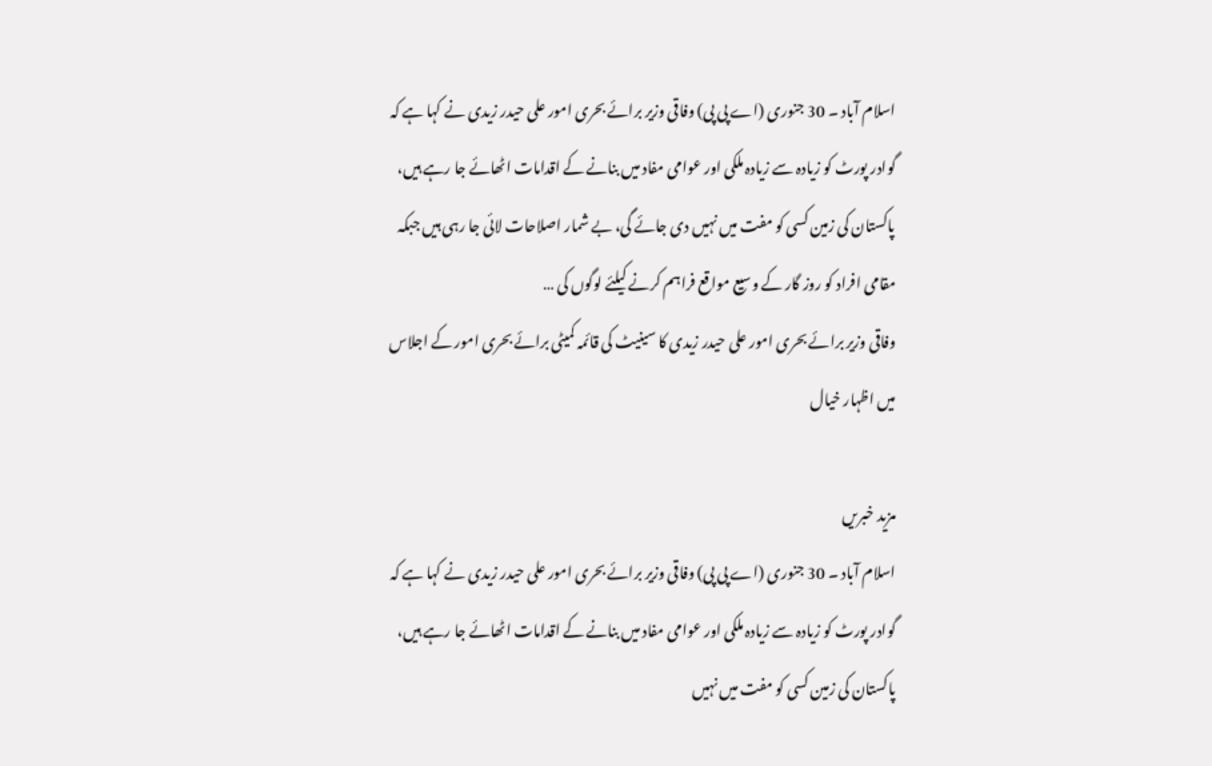اسلام آباد ۔ 30 جنوری (اے پی پی) وفاقی وزیر برائے بحری امور علی حیدر زیدی نے کہا ہے کہ گوادر پورٹ کو زیادہ سے زیادہ ملکی اور عوامی مفاد میں بنانے کے اقدامات اٹھائے جا رہے ہیں، پاکستان کی زمین کسی کو مفت میں نہیں دی جائے گی، بے شمار اصلاحات لائی جا رہی ہیں جبکہ مقامی افراد کو روز گار کے وسیع مواقع فراہم کرنے کیلئے لوگوں کی …
وفاقی وزیر برائے بحری امور علی حیدر زیدی کا سینیٹ کی قائمہ کمیٹی برائے بحری امور کے اجلاس میں اظہار خیال

مزید خبریں
اسلام آباد ۔ 30 جنوری (اے پی پی) وفاقی وزیر برائے بحری امور علی حیدر زیدی نے کہا ہے کہ گوادر پورٹ کو زیادہ سے زیادہ ملکی اور عوامی مفاد میں بنانے کے اقدامات اٹھائے جا رہے ہیں، پاکستان کی زمین کسی کو مفت میں نہیں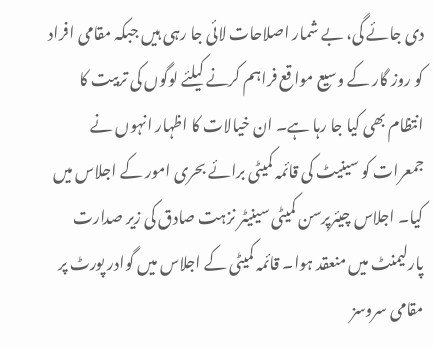دی جائے گی، بے شمار اصلاحات لائی جا رہی ہیں جبکہ مقامی افراد کو روز گار کے وسیع مواقع فراہم کرنے کیلئے لوگوں کی تربیت کا انتظام بھی کیا جا رہا ہے۔ ان خیالات کا اظہار انہوں نے جمعرات کو سینیٹ کی قائمہ کمیٹی برائے بحری امور کے اجلاس میں کیا۔ اجلاس چیئرپرسن کمیٹی سینیٹر نزہت صادق کی زیر صدارت پارلیمنٹ میں منعقد ہوا۔ قائمہ کمیٹی کے اجلاس میں گوادر پورٹ پر مقامی سروسز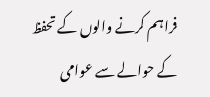فراہم کرنے والوں کے تحفظ کے حوالے سے عوامی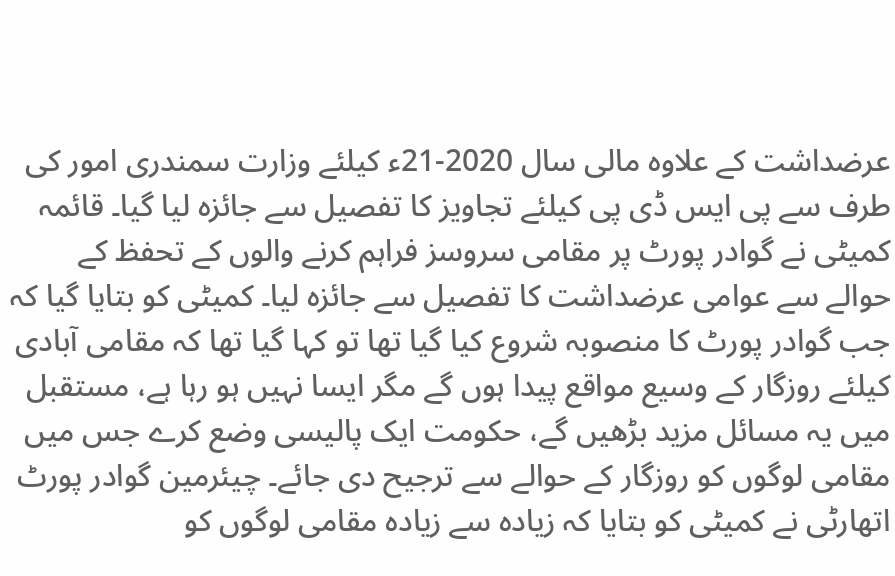عرضداشت کے علاوہ مالی سال 2020-21ء کیلئے وزارت سمندری امور کی طرف سے پی ایس ڈی پی کیلئے تجاویز کا تفصیل سے جائزہ لیا گیا۔ قائمہ کمیٹی نے گوادر پورٹ پر مقامی سروسز فراہم کرنے والوں کے تحفظ کے حوالے سے عوامی عرضداشت کا تفصیل سے جائزہ لیا۔ کمیٹی کو بتایا گیا کہ جب گوادر پورٹ کا منصوبہ شروع کیا گیا تھا تو کہا گیا تھا کہ مقامی آبادی کیلئے روزگار کے وسیع مواقع پیدا ہوں گے مگر ایسا نہیں ہو رہا ہے، مستقبل میں یہ مسائل مزید بڑھیں گے، حکومت ایک پالیسی وضع کرے جس میں مقامی لوگوں کو روزگار کے حوالے سے ترجیح دی جائے۔ چیئرمین گوادر پورٹ اتھارٹی نے کمیٹی کو بتایا کہ زیادہ سے زیادہ مقامی لوگوں کو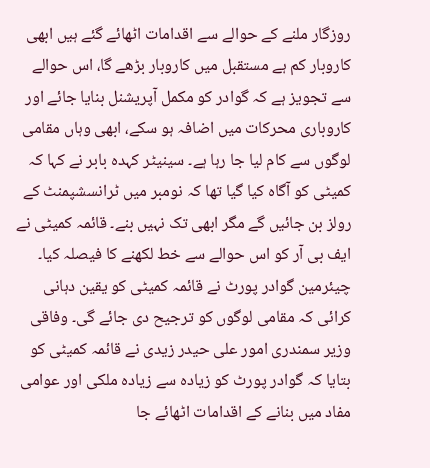روزگار ملنے کے حوالے سے اقدامات اٹھائے گئے ہیں ابھی کاروبار کم ہے مستقبل میں کاروبار بڑھے گا، اس حوالے سے تجویز ہے کہ گوادر کو مکمل آپریشنل بنایا جائے اور کاروباری محرکات میں اضافہ ہو سکے، ابھی وہاں مقامی لوگوں سے کام لیا جا رہا ہے۔ سینیٹر کہدہ بابر نے کہا کہ کمیٹی کو آگاہ کیا گیا تھا کہ نومبر میں ٹرانسشپمنٹ کے رولز بن جائیں گے مگر ابھی تک نہیں بنے۔ قائمہ کمیٹی نے ایف بی آر کو اس حوالے سے خط لکھنے کا فیصلہ کیا۔ چیئرمین گوادر پورٹ نے قائمہ کمیٹی کو یقین دہانی کرائی کہ مقامی لوگوں کو ترجیح دی جائے گی۔ وفاقی وزیر سمندری امور علی حیدر زیدی نے قائمہ کمیٹی کو بتایا کہ گوادر پورٹ کو زیادہ سے زیادہ ملکی اور عوامی مفاد میں بنانے کے اقدامات اٹھائے جا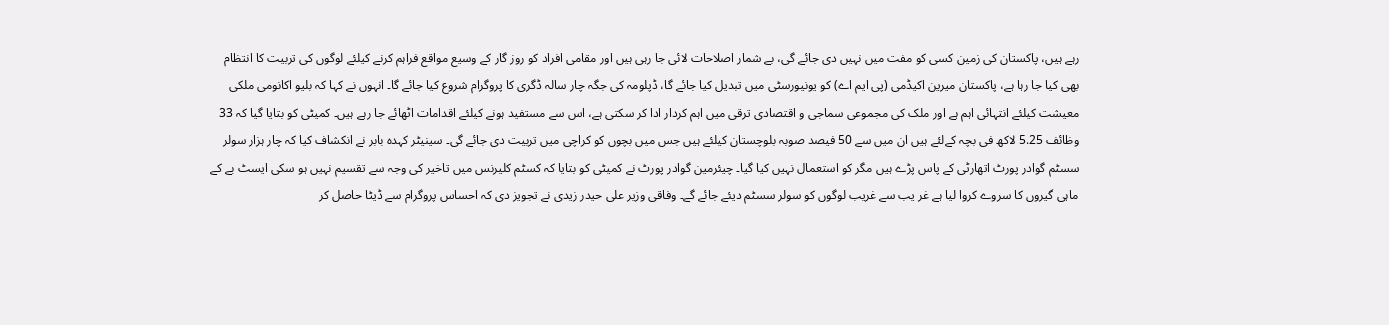رہے ہیں، پاکستان کی زمین کسی کو مفت میں نہیں دی جائے گی، بے شمار اصلاحات لائی جا رہی ہیں اور مقامی افراد کو روز گار کے وسیع مواقع فراہم کرنے کیلئے لوگوں کی تربیت کا انتظام بھی کیا جا رہا ہے، پاکستان میرین اکیڈمی (پی ایم اے) کو یونیورسٹی میں تبدیل کیا جائے گا، ڈپلومہ کی جگہ چار سالہ ڈگری کا پروگرام شروع کیا جائے گا۔ انہوں نے کہا کہ بلیو اکانومی ملکی معیشت کیلئے انتہائی اہم ہے اور ملک کی مجموعی سماجی و اقتصادی ترقی میں اہم کردار ادا کر سکتی ہے، اس سے مستفید ہونے کیلئے اقدامات اٹھائے جا رہے ہیں۔ کمیٹی کو بتایا گیا کہ 33 وظائف 5.25 لاکھ فی بچہ کےلئے ہیں ان میں سے 50 فیصد صوبہ بلوچستان کیلئے ہیں جس میں بچوں کو کراچی میں تربیت دی جائے گی۔ سینیٹر کہدہ بابر نے انکشاف کیا کہ چار ہزار سولر سسٹم گوادر پورٹ اتھارٹی کے پاس پڑے ہیں مگر کو استعمال نہیں کیا گیا۔ چیئرمین گوادر پورٹ نے کمیٹی کو بتایا کہ کسٹم کلیرنس میں تاخیر کی وجہ سے تقسیم نہیں ہو سکی ایسٹ بے کے ماہی گیروں کا سروے کروا لیا ہے غر یب سے غریب لوگوں کو سولر سسٹم دیئے جائے گے۔ وفاقی وزیر علی حیدر زیدی نے تجویز دی کہ احساس پروگرام سے ڈیٹا حاصل کر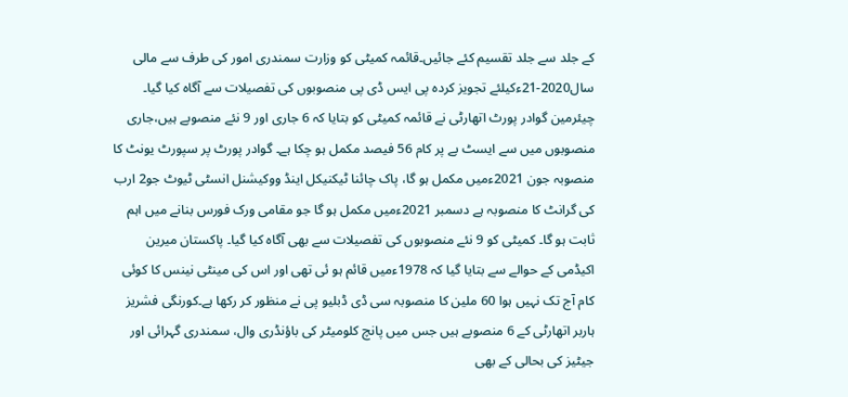کے جلد سے جلد تقسیم کئے جائیں۔قائمہ کمیٹی کو وزارت سمندری امور کی طرف سے مالی سال2020-21ءکیلئے تجویز کردہ پی ایس ڈی پی منصوبوں کی تفصیلات سے آگاہ کیا گیا۔ چیئرمین گوادر پورٹ اتھارٹی نے قائمہ کمیٹی کو بتایا کہ 6 جاری اور 9 نئے منصوبے ہیں،جاری منصوبوں میں سے ایسٹ بے پر کام 56 فیصد مکمل ہو چکا ہے۔ گوادر پورٹ پر سپورٹ یونٹ کا منصوبہ جون 2021ءمیں مکمل ہو گا، پاک چائنا ٹیکنیکل اینڈ ووکیشنل انسٹی ٹیوٹ جو2 ارب کی گرانٹ کا منصوبہ ہے دسمبر 2021ءمیں مکمل ہو گا جو مقامی ورک فورس بنانے میں اہم ثابت ہو گا۔ کمیٹی کو 9 نئے منصوبوں کی تفصیلات سے بھی آگاہ کیا گیا۔ پاکستان میرین اکیڈمی کے حوالے سے بتایا گیا کہ 1978ءمیں قائم ہو ئی تھی اور اس کی مینٹی نینس کا کوئی کام آج تک نہیں ہوا 60 ملین کا منصوبہ سی ڈی ڈبلیو پی نے منظور کر رکھا ہے۔کورنگی فشریز ہاربر اتھارٹی کے 6 منصوبے ہیں جس میں پانچ کلومیٹر کی باؤنڈری وال، سمندری گہرائی اور جیٹیز کی بحالی کے بھی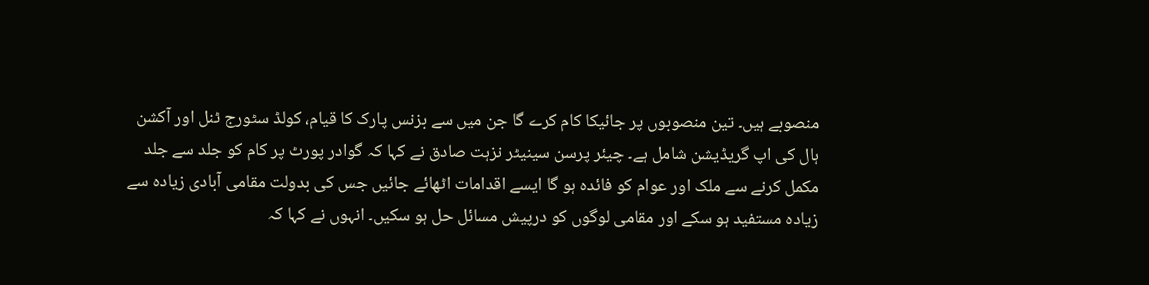منصوبے ہیں۔ تین منصوبوں پر جائیکا کام کرے گا جن میں سے بزنس پارک کا قیام، کولڈ سٹورج ٹنل اور آکشن ہال کی اپ گریڈیشن شامل ہے۔ چیئر پرسن سینیٹر نزہت صادق نے کہا کہ گوادر پورٹ پر کام کو جلد سے جلد مکمل کرنے سے ملک اور عوام کو فائدہ ہو گا ایسے اقدامات اٹھائے جائیں جس کی بدولت مقامی آبادی زیادہ سے زیادہ مستفید ہو سکے اور مقامی لوگوں کو درپیش مسائل حل ہو سکیں۔ انہوں نے کہا کہ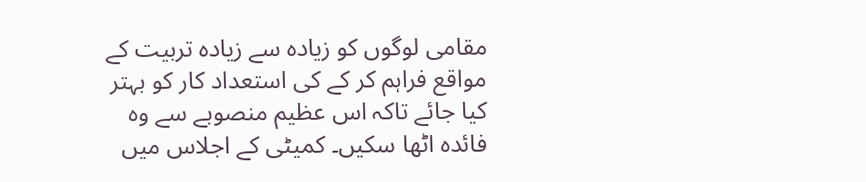مقامی لوگوں کو زیادہ سے زیادہ تربیت کے مواقع فراہم کر کے کی استعداد کار کو بہتر کیا جائے تاکہ اس عظیم منصوبے سے وہ فائدہ اٹھا سکیں۔ کمیٹی کے اجلاس میں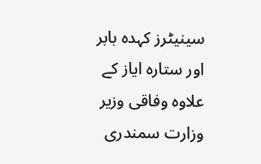سینیٹرز کہدہ بابر اور ستارہ ایاز کے علاوہ وفاقی وزیر وزارت سمندری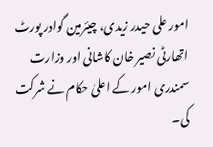امور علی حیدر زیدی، چیئرمین گوادر پورٹ اتھارٹی نصیر خان کاشانی اور وزارت سمندری امور کے اعلیٰ حکام نے شرکت کی۔